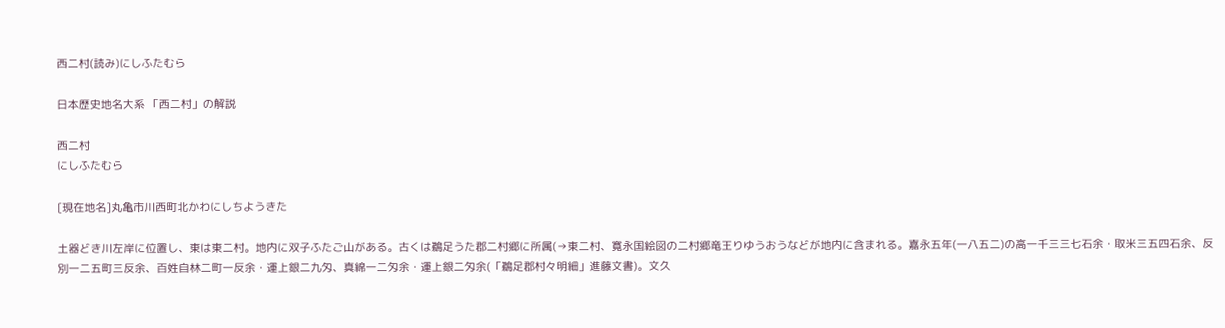西二村(読み)にしふたむら

日本歴史地名大系 「西二村」の解説

西二村
にしふたむら

[現在地名]丸亀市川西町北かわにしちようきた

土器どき川左岸に位置し、東は東二村。地内に双子ふたご山がある。古くは鵜足うた郡二村郷に所属(→東二村、寛永国絵図の二村郷竜王りゆうおうなどが地内に含まれる。嘉永五年(一八五二)の高一千三三七石余・取米三五四石余、反別一二五町三反余、百姓自林二町一反余・運上銀二九匁、真綿一二匁余・運上銀二匁余(「鵜足郡村々明細」進藤文書)。文久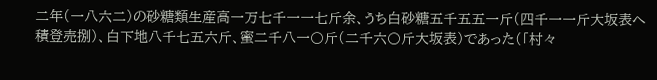二年(一八六二)の砂糖類生産高一万七千一一七斤余、うち白砂糖五千五五一斤(四千一一斤大坂表へ積登売捌)、白下地八千七五六斤、蜜二千八一〇斤(二千六〇斤大坂表)であった(「村々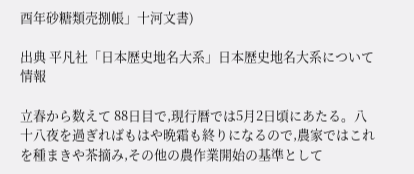酉年砂糖類売捌帳」十河文書)

出典 平凡社「日本歴史地名大系」日本歴史地名大系について 情報

立春から数えて 88日目で,現行暦では5月2日頃にあたる。八十八夜を過ぎればもはや晩霜も終りになるので,農家ではこれを種まきや茶摘み,その他の農作業開始の基準として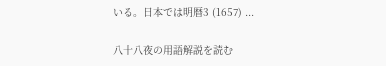いる。日本では明暦3 (1657) ...

八十八夜の用語解説を読む